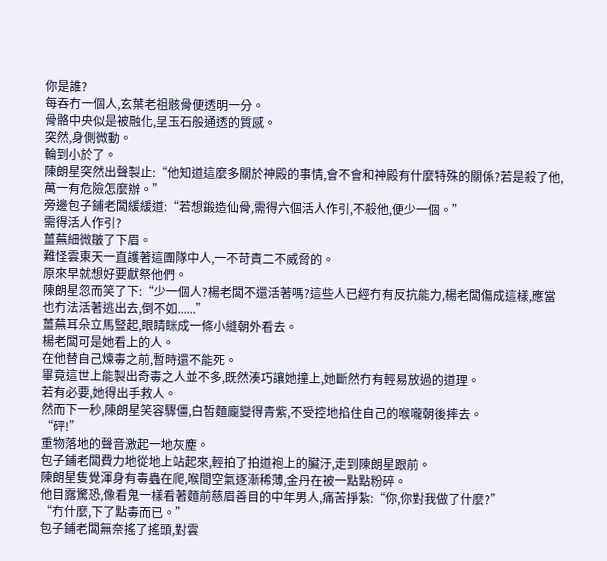你是誰?
每吞冇一個人,玄葉老祖骸骨便透明一分。
骨骼中央似是被融化,呈玉石般通透的質感。
突然,身側微動。
輪到小於了。
陳朗星突然出聲製止:“他知道這麼多關於神殿的事情,會不會和神殿有什麼特殊的關係?若是殺了他,萬一有危險怎麼辦。”
旁邊包子鋪老闆緩緩道:“若想鍛造仙骨,需得六個活人作引,不殺他,便少一個。”
需得活人作引?
薑蕪細微皺了下眉。
難怪雲東天一直護著這團隊中人,一不苛責二不威脅的。
原來早就想好要獻祭他們。
陳朗星忽而笑了下:“少一個人?楊老闆不還活著嗎?這些人已經冇有反抗能力,楊老闆傷成這樣,應當也冇法活著逃出去,倒不如......”
薑蕪耳朵立馬豎起,眼睛眯成一條小縫朝外看去。
楊老闆可是她看上的人。
在他替自己煉毒之前,暫時還不能死。
畢竟這世上能製出奇毒之人並不多,既然湊巧讓她撞上,她斷然冇有輕易放過的道理。
若有必要,她得出手救人。
然而下一秒,陳朗星笑容驟僵,白皙麵龐變得青紫,不受控地掐住自己的喉嚨朝後摔去。
“砰!”
重物落地的聲音激起一地灰塵。
包子鋪老闆費力地從地上站起來,輕拍了拍道袍上的臟汙,走到陳朗星跟前。
陳朗星隻覺渾身有毒蟲在爬,喉間空氣逐漸稀薄,金丹在被一點點粉碎。
他目露驚恐,像看鬼一樣看著麵前慈眉善目的中年男人,痛苦掙紮:“你,你對我做了什麼?”
“冇什麼,下了點毒而已。”
包子鋪老闆無奈搖了搖頭,對雲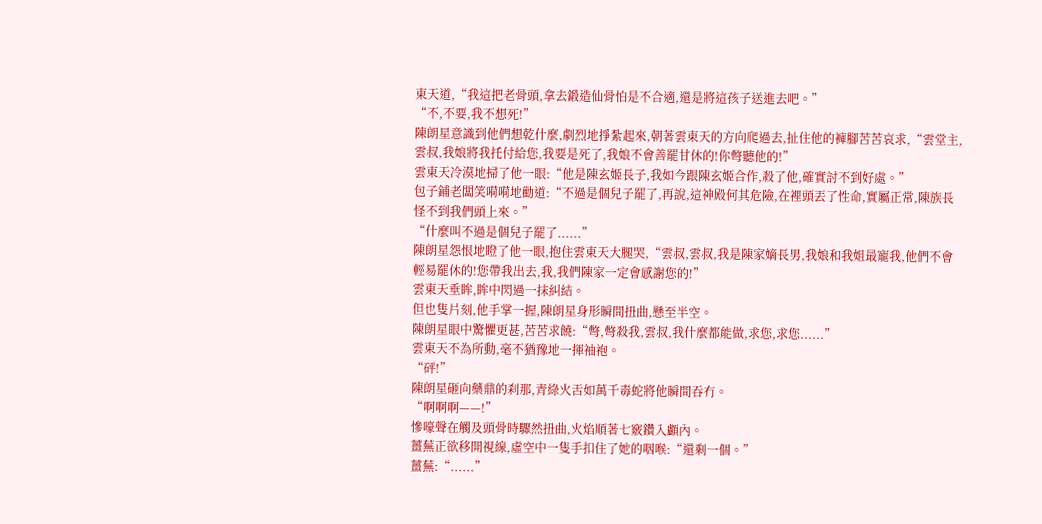東天道,“我這把老骨頭,拿去鍛造仙骨怕是不合適,還是將這孩子送進去吧。”
“不,不要,我不想死!”
陳朗星意識到他們想乾什麼,劇烈地掙紮起來,朝著雲東天的方向爬過去,扯住他的褲腳苦苦哀求,“雲堂主,雲叔,我娘將我托付給您,我要是死了,我娘不會善罷甘休的!你彆聽他的!”
雲東天冷漠地掃了他一眼:“他是陳玄姬長子,我如今跟陳玄姬合作,殺了他,確實討不到好處。”
包子鋪老闆笑嗬嗬地勸道:“不過是個兒子罷了,再說,這神殿何其危險,在裡頭丟了性命,實屬正常,陳族長怪不到我們頭上來。”
“什麼叫不過是個兒子罷了......”
陳朗星怨恨地瞪了他一眼,抱住雲東天大腿哭,“雲叔,雲叔,我是陳家嫡長男,我娘和我姐最寵我,他們不會輕易罷休的!您帶我出去,我,我們陳家一定會感謝您的!”
雲東天垂眸,眸中閃過一抹糾結。
但也隻片刻,他手掌一握,陳朗星身形瞬間扭曲,懸至半空。
陳朗星眼中驚懼更甚,苦苦求饒:“彆,彆殺我,雲叔,我什麼都能做,求您,求您......”
雲東天不為所動,毫不猶豫地一揮袖袍。
“砰!”
陳朗星砸向藥鼎的刹那,青綠火舌如萬千毒蛇將他瞬間吞冇。
“啊啊啊——!”
慘嚎聲在觸及頭骨時驟然扭曲,火焰順著七竅鑽入顱內。
薑蕪正欲移開視線,虛空中一隻手扣住了她的咽喉:“還剩一個。”
薑蕪:“......”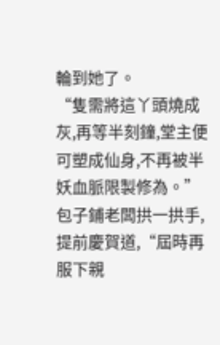輪到她了。
“隻需將這丫頭燒成灰,再等半刻鐘,堂主便可塑成仙身,不再被半妖血脈限製修為。”
包子鋪老闆拱一拱手,提前慶賀道,“屆時再服下親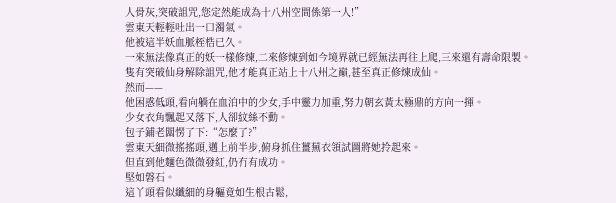人骨灰,突破詛咒,您定然能成為十八州空間係第一人!”
雲東天輕輕吐出一口濁氣。
他被這半妖血脈桎梏已久。
一來無法像真正的妖一樣修煉,二來修煉到如今境界就已經無法再往上爬,三來還有壽命限製。
隻有突破仙身解除詛咒,他才能真正站上十八州之巔,甚至真正修煉成仙。
然而——
他困惑低頭,看向躺在血泊中的少女,手中靈力加重,努力朝玄黃太極鼎的方向一揮。
少女衣角飄起又落下,人卻紋絲不動。
包子鋪老闆愣了下:“怎麼了?”
雲東天細微搖搖頭,邁上前半步,俯身抓住薑蕪衣領試圖將她拎起來。
但直到他麵色微微發紅,仍冇有成功。
堅如磐石。
這丫頭看似纖細的身軀竟如生根古鬆,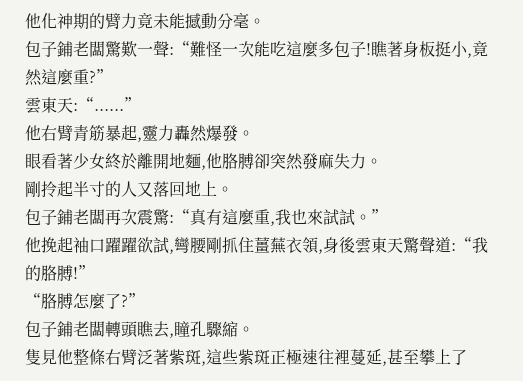他化神期的臂力竟未能撼動分毫。
包子鋪老闆驚歎一聲:“難怪一次能吃這麼多包子!瞧著身板挺小,竟然這麼重?”
雲東天:“......”
他右臂青筋暴起,靈力轟然爆發。
眼看著少女終於離開地麵,他胳膊卻突然發麻失力。
剛拎起半寸的人又落回地上。
包子鋪老闆再次震驚:“真有這麼重,我也來試試。”
他挽起袖口躍躍欲試,彎腰剛抓住薑蕪衣領,身後雲東天驚聲道:“我的胳膊!”
“胳膊怎麼了?”
包子鋪老闆轉頭瞧去,瞳孔驟縮。
隻見他整條右臂泛著紫斑,這些紫斑正極速往裡蔓延,甚至攀上了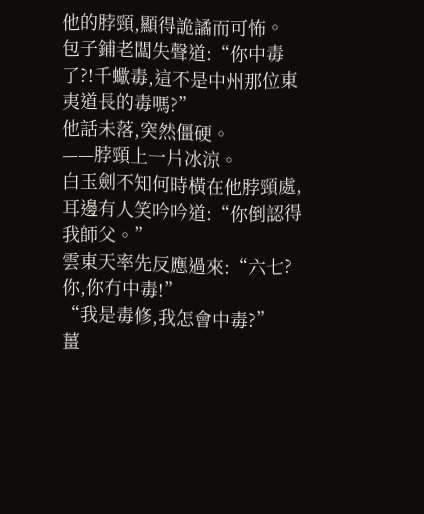他的脖頸,顯得詭譎而可怖。
包子鋪老闆失聲道:“你中毒了?!千蠍毒,這不是中州那位東夷道長的毒嗎?”
他話未落,突然僵硬。
——脖頸上一片冰涼。
白玉劍不知何時橫在他脖頸處,耳邊有人笑吟吟道:“你倒認得我師父。”
雲東天率先反應過來:“六七?你,你冇中毒!”
“我是毒修,我怎會中毒?”
薑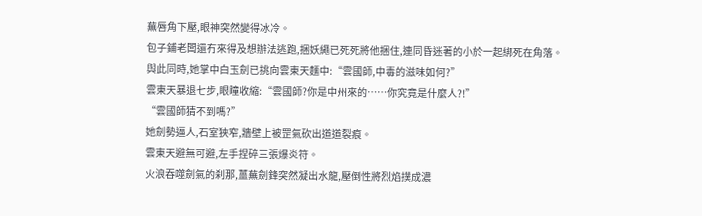蕪唇角下壓,眼神突然變得冰冷。
包子鋪老闆還冇來得及想辦法逃跑,捆妖繩已死死將他捆住,連同昏迷著的小於一起綁死在角落。
與此同時,她掌中白玉劍已挑向雲東天麵中:“雲國師,中毒的滋味如何?”
雲東天暴退七步,眼瞳收縮:“雲國師?你是中州來的……你究竟是什麼人?!”
“雲國師猜不到嗎?”
她劍勢逼人,石室狹窄,牆壁上被罡氣砍出道道裂痕。
雲東天避無可避,左手捏碎三張爆炎符。
火浪吞噬劍氣的刹那,薑蕪劍鋒突然凝出水龍,壓倒性將烈焰撲成濃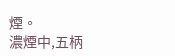煙。
濃煙中,五柄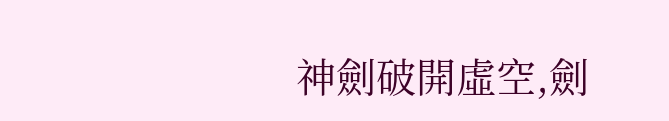神劍破開虛空,劍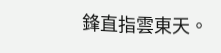鋒直指雲東天。